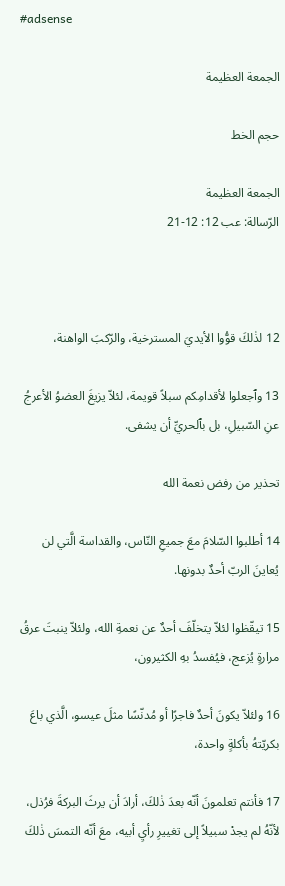#adsense

الجمعة العظيمة

حجم الخط

الجمعة العظيمة
الرّسالة: عب 12: 12-21



12 لذٰلكَ قوُّوا الأيديَ المسترخية، والرّكبَ الواهنة،

13 وٱجعلوا لأقدامِكم سبلاً قويمة، لئلاّ يزيغَ العضوُ الأعرجُ عنِ السّبيلِ، بل بٱلحريِّ أن يشفى.

تحذير من رفض نعمة الله

14 أطلبوا السّلامَ معَ جميعِ النّاس، والقداسة الَّتي لن يُعاينَ الربّ أحدٌ بدونها.

15 تيقّظوا لئلاّ يتخلّفَ أحدٌ عن نعمةِ الله، ولئلاّ ينبتَ عرقُ مرارةٍ يُزعج، فيُفسدُ بهِ الكثيرون،

16 ولئلاّ يكونَ أحدٌ فاجرًا أو مُدنّسًا مثلَ عيسو، الَّذي باعَ بكريّتهُ بأكلةٍ واحدة،

17 فأنتم تعلمونَ أنّه بعدَ ذٰلكَ، أرادَ أن يرثَ البركةَ فرُذل، لأنّهُ لم يجدْ سبيلاً إلى تغييرِ رأيِ أبيه، معَ أنّه التمسَ ذٰلكَ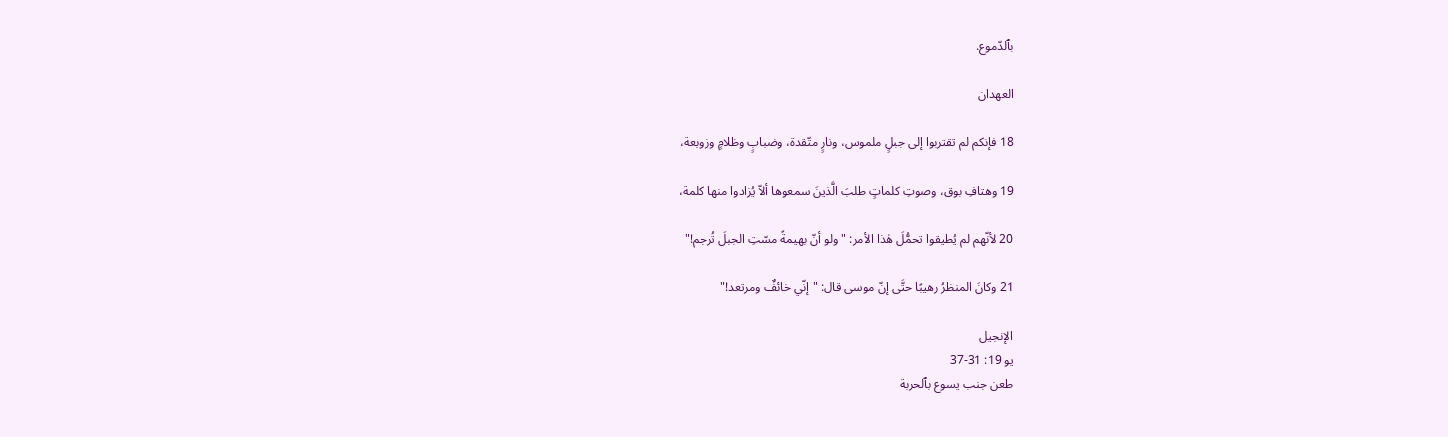بٱلدّموع.

العهدان

18 فإنكم لم تقتربوا إلى جبلٍ ملموس، ونارٍ متّقدة، وضبابٍ وظلامٍ وزوبعة،

19 وهتافِ بوق، وصوتِ كلماتٍ طلبَ الَّذينَ سمعوها ألاّ يُزادوا منها كلمة،

20 لأنّهم لم يُطيقوا تحمُّلَ هٰذا الأمر: "ولو أنّ بهيمةً مسّتِ الجبلَ تُرجم!"

21 وكانَ المنظرُ رهيبًا حتَّى إنّ موسى قال: "إنّي خائفٌ ومرتعد!"

الإنجيل
يو 19: 31-37
طعن جنب يسوع بٱلحربة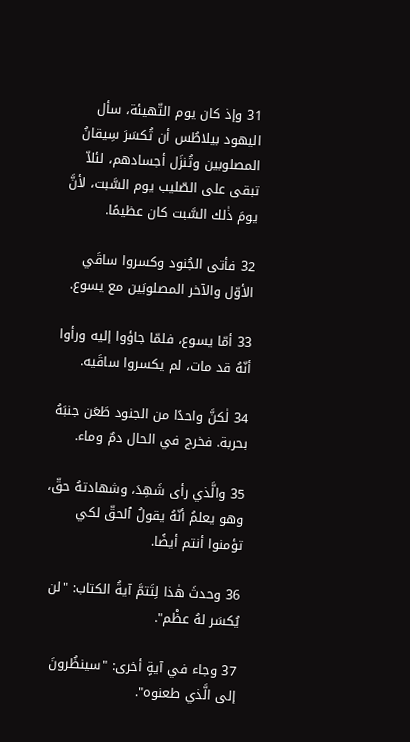31 وإذ كان يوم التّهيئة، سأل اليهود بيلاطُس أن تُكسَرَ سِيقانُ المصلوبين وتُنزَل أجسادهم، لئلاّ تبقى على الصّليب يوم السَّبت، لأنَّ يومَ ذٰلك السَّبت كان عظيمًا.

32 فأتى الجُنود وكسروا ساقَي الأوّل والآخر المصلوبَين مع يسوع.

33 أمّا يسوع، فلمّا جاؤوا إليه ورأوا أنّهُ قد مات، لم يكسروا ساقَيه.

34 لٰكنَّ واحدًا من الجنود طَعَن جنبَهُ بحربة. فخرج في الحال دمٌ وماء.

35 والَّذي رأى شَهِدَ، وشهادتهُ حقّ، وهو يعلمُ أنّهُ يقولُ ٱلحقّ لكي تؤمنوا أنتم أيضًا.

36 وحدثَ هٰذا لِتَتمَّ آيةُ الكتاب: "لن يُكسَر لهُ عظْم".

37 وجاء في آيةٍ أخرى: "سينظُرونَ إلى الَّذي طعنوه".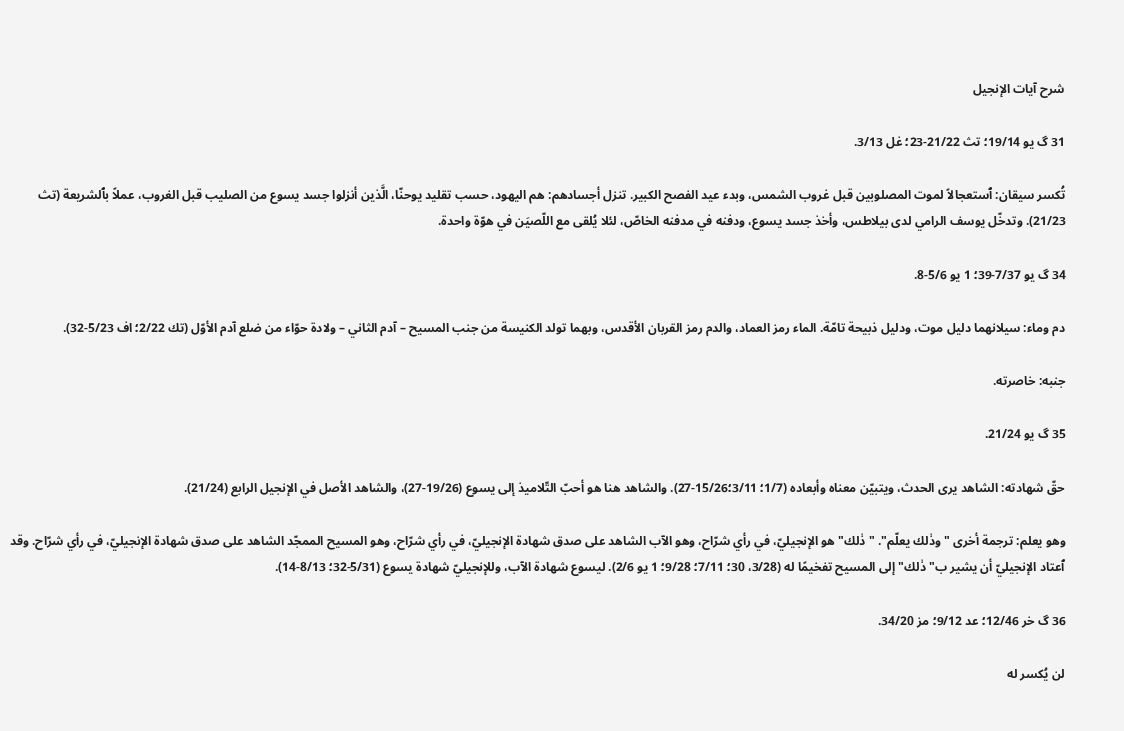شرح آيات الإنجيل

31 گ يو 19/14؛ تث 21/22-23؛ غل 3/13.

تُكسر سيقان: ٱستعجالاً لموت المصلوبين قبل غروب الشمس، وبدء عيد الفصح الكبير. تنزل أجسادهم: هم اليهود، حسب تقليد يوحنّا، الَّذين أنزلوا جسد يسوع من الصليب قبل الغروب، عملاً بٱلشريعة (تث 21/23). وتدخّل يوسف الرامي لدى بيلاطس، وأخذ جسد يسوع، ودفنه في مدفنه الخاصّ، لئلا يُلقى مع اللّصيَن في هوّة واحدة.

34 گ يو 7/37-39؛ 1 يو 5/6-8.

دم وماء: سيلانهما دليل موت، ودليل ذبيحة تامّة. الماء رمز العماد، والدم رمز القربان الأقدس، وبهما تولد الكنيسة من جنب المسيح – آدم الثاني – ولادة حوّاء من ضلع آدم الأوّل (تك 2/22؛ اف 5/23-32).

جنبه: خاصرته.

35 گ يو 21/24.

حقّ شهادته: الشاهد يرى الحدث، ويتبيّن معناه وأبعاده (1/7؛ 3/11؛15/26-27). والشاهد هنا هو أحبّ التّلاميذ إلى يسوع (19/26-27)، والشاهد الأصل في الإنجيل الرابع (21/24).

وهو يعلم: ترجمة أخرى "وذٰلك يعلّم". "ذٰلك" هو الإنجيليّ، في رأي شرّاح، وهو الآب الشاهد على صدق شهادة الإنجيليّ، في رأي شرّاح، وهو المسيح الممجّد الشاهد على صدق شهادة الإنجيليّ، في رأي شرّاح. وقد ٱعتاد الإنجيليّ أن يشير ب"ذٰلك" إلى المسيح تفخيمًا له (3/28، 30؛ 7/11؛ 9/28؛ 1 يو 2/6). ليسوع شهادة الآب، وللإنجيليّ شهادة يسوع (5/31-32؛ 8/13-14).

36 گ خر 12/46؛ عد 9/12؛ مز 34/20.

لن يُكسر له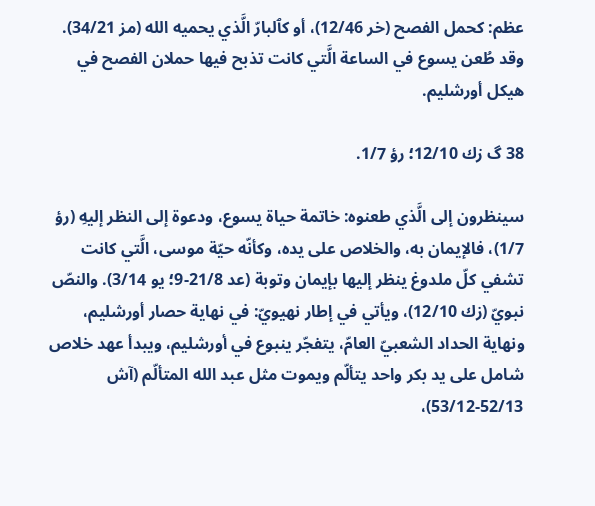عظم: كحمل الفصح (خر 12/46)، أو كٱلبارّ الَّذي يحميه الله (مز 34/21). وقد طُعن يسوع في الساعة الَّتي كانت تذبح فيها حملان الفصح في هيكل أورشليم.

38 گ زك 12/10؛ رؤ 1/7.

سينظرون إلى الَّذي طعنوه: خاتمة حياة يسوع، ودعوة إلى النظر إليهِ (رؤ 1/7)، فالإيمان به، والخلاص على يده، وكأنّه حيّة موسى، الَّتي كانت تشفي كلّ ملدوغ ينظر إليها بإيمان وتوبة (عد 21/8-9؛ يو 3/14). والنصّ نبويّ (زك 12/10)، ويأتي في إطار نهيويّ: في نهاية حصار أورشليم، ونهاية الحداد الشعبيّ العامّ، يتفجّر ينبوع في أورشليم، ويبدأ عهد خلاص شامل على يد بكر واحد يتألّم ويموت مثل عبد الله المتألّم (آش 52/13-53/12)،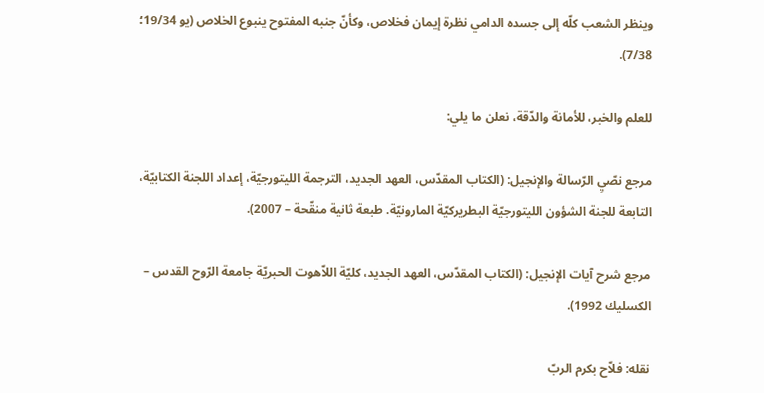وينظر الشعب كلّه إلى جسده الدامي نظرة إيمان فخلاص، وكأنّ جنبه المفتوح ينبوع الخلاص (يو 19/34؛ 7/38).

للعلم والخبر، للأمانة والدّقة، نعلن ما يلي:

مرجع نصّيِ الرّسالة والإنجيل: (الكتاب المقدّس، العهد الجديد، الترجمة الليتورجيّة، إعداد اللجنة الكتابيّة، التابعة للجنة الشؤون الليتورجيّة البطريركيّة المارونيّة. طبعة ثانية منقّحة – 2007).

مرجع شرح آيات الإنجيل: (الكتاب المقدّس، العهد الجديد، كليّة اللاّهوت الحبريّة جامعة الرّوح القدس – الكسليك 1992).

نقله: فلاّح بكرم الربّ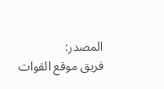المصدر:
فريق موقع القوات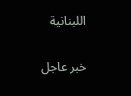اللبنانية

خبر عاجل